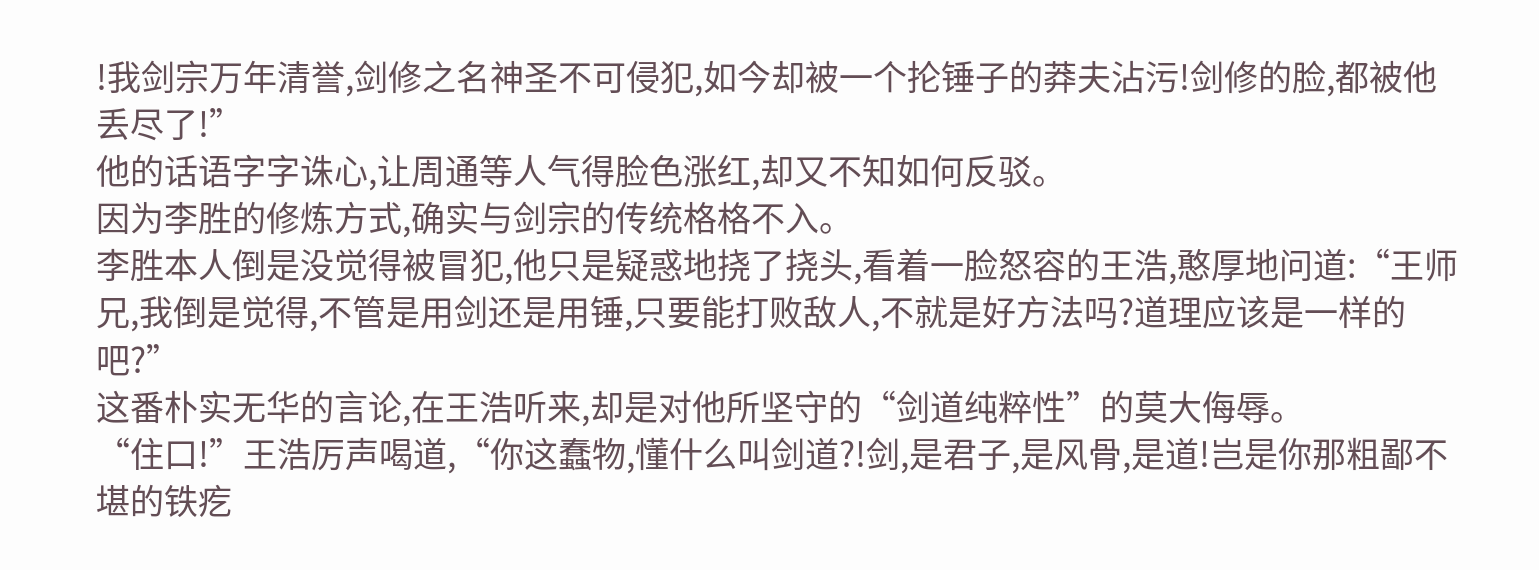!我剑宗万年清誉,剑修之名神圣不可侵犯,如今却被一个抡锤子的莽夫沾污!剑修的脸,都被他丢尽了!”
他的话语字字诛心,让周通等人气得脸色涨红,却又不知如何反驳。
因为李胜的修炼方式,确实与剑宗的传统格格不入。
李胜本人倒是没觉得被冒犯,他只是疑惑地挠了挠头,看着一脸怒容的王浩,憨厚地问道:“王师兄,我倒是觉得,不管是用剑还是用锤,只要能打败敌人,不就是好方法吗?道理应该是一样的吧?”
这番朴实无华的言论,在王浩听来,却是对他所坚守的“剑道纯粹性”的莫大侮辱。
“住口!”王浩厉声喝道,“你这蠢物,懂什么叫剑道?!剑,是君子,是风骨,是道!岂是你那粗鄙不堪的铁疙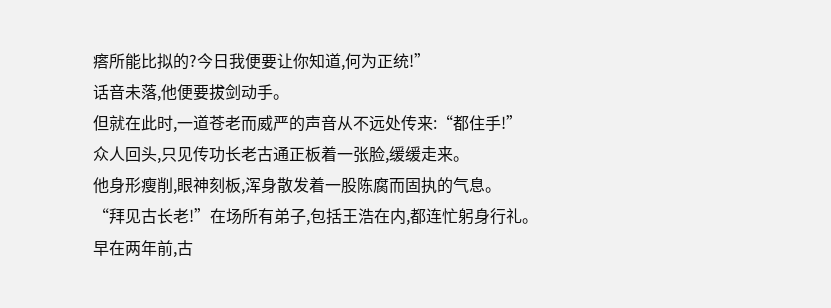瘩所能比拟的?今日我便要让你知道,何为正统!”
话音未落,他便要拔剑动手。
但就在此时,一道苍老而威严的声音从不远处传来:“都住手!”
众人回头,只见传功长老古通正板着一张脸,缓缓走来。
他身形瘦削,眼神刻板,浑身散发着一股陈腐而固执的气息。
“拜见古长老!”在场所有弟子,包括王浩在内,都连忙躬身行礼。
早在两年前,古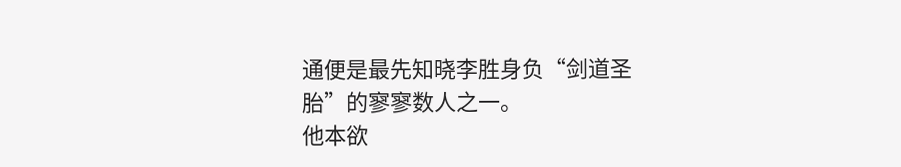通便是最先知晓李胜身负“剑道圣胎”的寥寥数人之一。
他本欲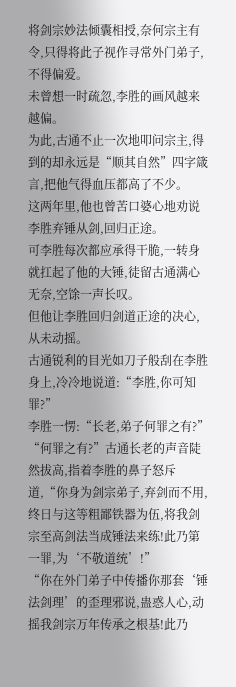将剑宗妙法倾囊相授,奈何宗主有令,只得将此子视作寻常外门弟子,不得偏爱。
未曾想一时疏忽,李胜的画风越来越偏。
为此,古通不止一次地叩问宗主,得到的却永远是“顺其自然”四字箴言,把他气得血压都高了不少。
这两年里,他也曾苦口婆心地劝说李胜弃锤从剑,回归正途。
可李胜每次都应承得干脆,一转身就扛起了他的大锤,徒留古通满心无奈,空馀一声长叹。
但他让李胜回归剑道正途的决心,从未动摇。
古通锐利的目光如刀子般刮在李胜身上,冷冷地说道:“李胜,你可知罪?”
李胜一愣:“长老,弟子何罪之有?”
“何罪之有?”古通长老的声音陡然拔高,指着李胜的鼻子怒斥道,“你身为剑宗弟子,弃剑而不用,终日与这等粗鄙铁器为伍,将我剑宗至高剑法当成锤法来练!此乃第一罪,为‘不敬道统’!”
“你在外门弟子中传播你那套‘锤法剑理’的歪理邪说,蛊惑人心,动摇我剑宗万年传承之根基!此乃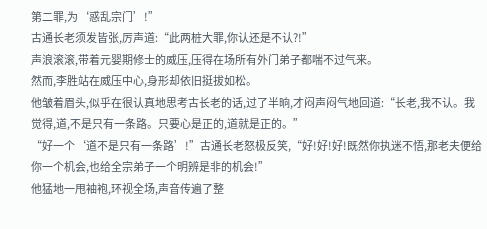第二罪,为‘惑乱宗门’!”
古通长老须发皆张,厉声道:“此两桩大罪,你认还是不认?!”
声浪滚滚,带着元婴期修士的威压,压得在场所有外门弟子都喘不过气来。
然而,李胜站在威压中心,身形却依旧挺拔如松。
他皱着眉头,似乎在很认真地思考古长老的话,过了半晌,才闷声闷气地回道:“长老,我不认。我觉得,道,不是只有一条路。只要心是正的,道就是正的。”
“好一个‘道不是只有一条路’!”古通长老怒极反笑,“好!好!好!既然你执迷不悟,那老夫便给你一个机会,也给全宗弟子一个明辨是非的机会!”
他猛地一甩袖袍,环视全场,声音传遍了整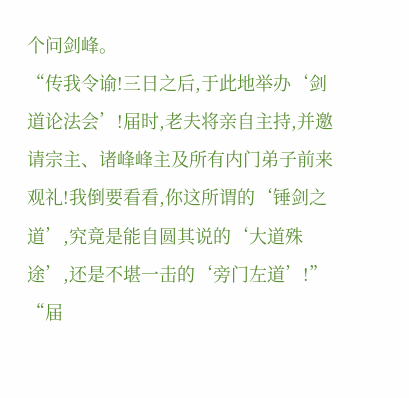个问剑峰。
“传我令谕!三日之后,于此地举办‘剑道论法会’!届时,老夫将亲自主持,并邀请宗主、诸峰峰主及所有内门弟子前来观礼!我倒要看看,你这所谓的‘锤剑之道’,究竟是能自圆其说的‘大道殊途’,还是不堪一击的‘旁门左道’!”
“届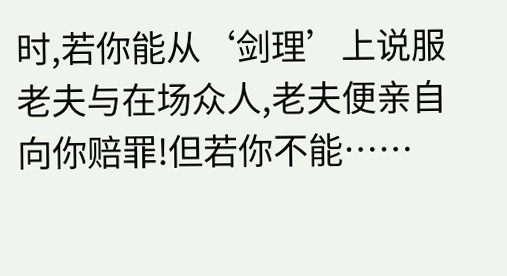时,若你能从‘剑理’上说服老夫与在场众人,老夫便亲自向你赔罪!但若你不能……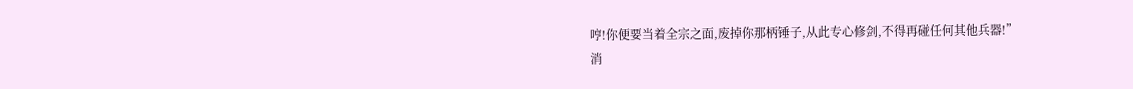哼!你便要当着全宗之面,废掉你那柄锤子,从此专心修剑,不得再碰任何其他兵器!”
消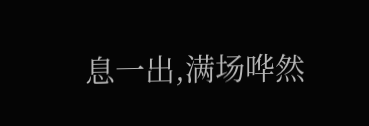息一出,满场哗然